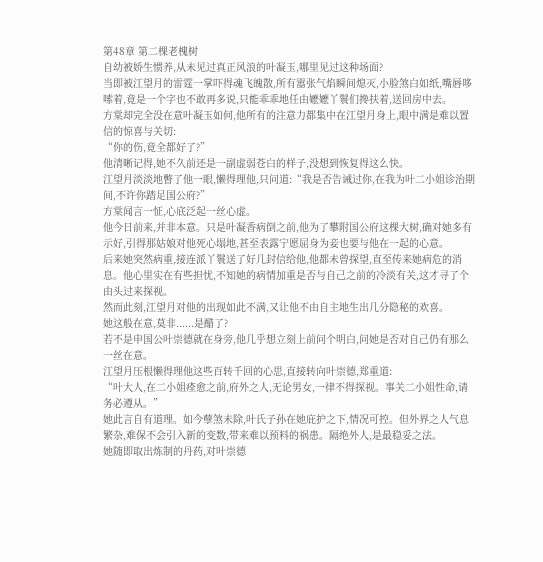第48章 第二棵老槐树
自幼被娇生惯养,从未见过真正风浪的叶凝玉,哪里见过这种场面?
当即被江望月的雷霆一掌吓得魂飞魄散,所有嚣张气焰瞬间熄灭,小脸煞白如纸,嘴唇哆嗦着,竟是一个字也不敢再多说,只能乖乖地任由嬷嬷丫鬟们搀扶着,送回房中去。
方棠却完全没在意叶凝玉如何,他所有的注意力都集中在江望月身上,眼中满是难以置信的惊喜与关切:
“你的伤,竟全都好了?”
他清晰记得,她不久前还是一副虚弱苍白的样子,没想到恢复得这么快。
江望月淡淡地瞥了他一眼,懒得理他,只问道:“我是否告诫过你,在我为叶二小姐诊治期间,不许你踏足国公府?”
方棠闻言一怔,心底泛起一丝心虚。
他今日前来,并非本意。只是叶凝香病倒之前,他为了攀附国公府这棵大树,确对她多有示好,引得那姑娘对他死心塌地,甚至表露宁愿屈身为妾也要与他在一起的心意。
后来她突然病重,接连派丫鬟送了好几封信给他,他都未曾探望,直至传来她病危的消息。他心里实在有些担忧,不知她的病情加重是否与自己之前的冷淡有关,这才寻了个由头过来探视。
然而此刻,江望月对他的出现如此不满,又让他不由自主地生出几分隐秘的欢喜。
她这般在意,莫非......是醋了?
若不是申国公叶崇德就在身旁,他几乎想立刻上前问个明白,问她是否对自己仍有那么一丝在意。
江望月压根懒得理他这些百转千回的心思,直接转向叶崇德,郑重道:
“叶大人,在二小姐痊愈之前,府外之人,无论男女,一律不得探视。事关二小姐性命,请务必遵从。”
她此言自有道理。如今孽煞未除,叶氏子孙在她庇护之下,情况可控。但外界之人气息繁杂,难保不会引入新的变数,带来难以预料的祸患。隔绝外人,是最稳妥之法。
她随即取出炼制的丹药,对叶崇德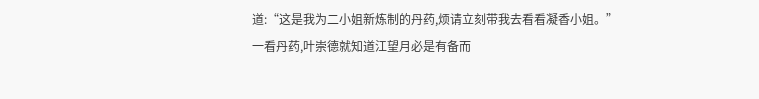道:“这是我为二小姐新炼制的丹药,烦请立刻带我去看看凝香小姐。”
一看丹药,叶崇德就知道江望月必是有备而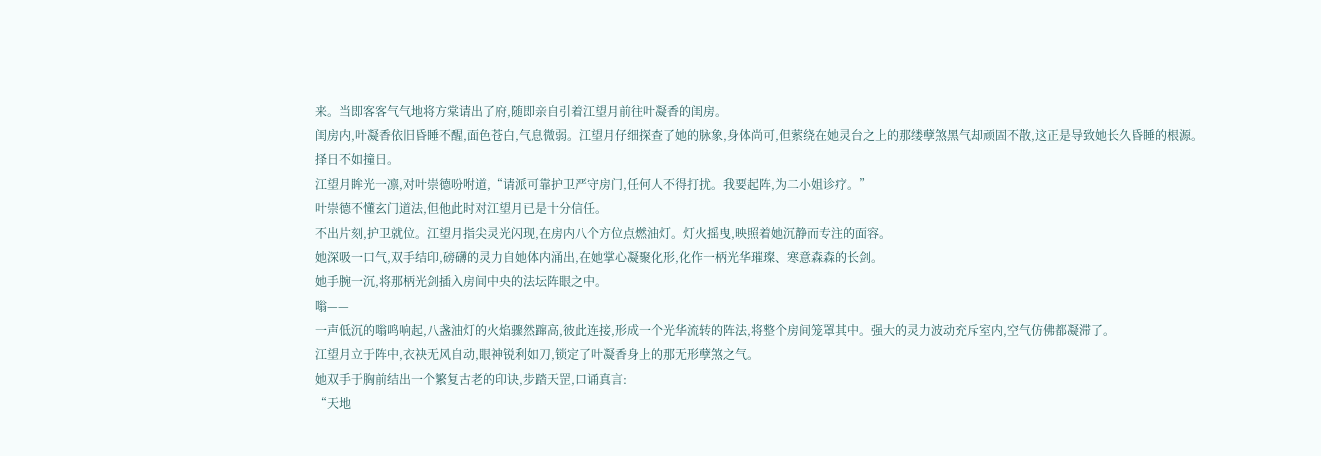来。当即客客气气地将方棠请出了府,随即亲自引着江望月前往叶凝香的闺房。
闺房内,叶凝香依旧昏睡不醒,面色苍白,气息微弱。江望月仔细探查了她的脉象,身体尚可,但萦绕在她灵台之上的那缕孽煞黑气却顽固不散,这正是导致她长久昏睡的根源。
择日不如撞日。
江望月眸光一凛,对叶崇德吩咐道,“请派可靠护卫严守房门,任何人不得打扰。我要起阵,为二小姐诊疗。”
叶崇德不懂玄门道法,但他此时对江望月已是十分信任。
不出片刻,护卫就位。江望月指尖灵光闪现,在房内八个方位点燃油灯。灯火摇曳,映照着她沉静而专注的面容。
她深吸一口气,双手结印,磅礴的灵力自她体内涌出,在她掌心凝聚化形,化作一柄光华璀璨、寒意森森的长剑。
她手腕一沉,将那柄光剑插入房间中央的法坛阵眼之中。
嗡——
一声低沉的嗡鸣响起,八盏油灯的火焰骤然蹿高,彼此连接,形成一个光华流转的阵法,将整个房间笼罩其中。强大的灵力波动充斥室内,空气仿佛都凝滞了。
江望月立于阵中,衣袂无风自动,眼神锐利如刀,锁定了叶凝香身上的那无形孽煞之气。
她双手于胸前结出一个繁复古老的印诀,步踏天罡,口诵真言:
“天地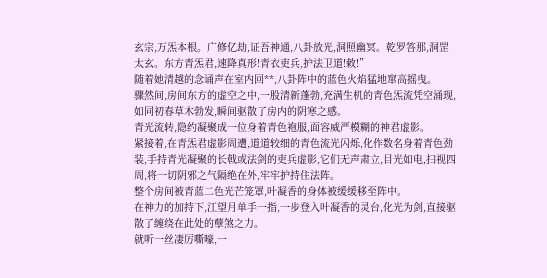玄宗,万炁本根。广修亿劫,证吾神通,八卦放光,洞照幽冥。乾罗答那,洞罡太玄。东方青炁君,速降真形!青衣吏兵,护法卫道!敕!”
随着她清越的念诵声在室内回**,八卦阵中的蓝色火焰猛地窜高摇曳。
骤然间,房间东方的虚空之中,一股清新蓬勃,充满生机的青色炁流凭空涌现,如同初春草木勃发,瞬间驱散了房内的阴寒之感。
青光流转,隐约凝聚成一位身着青色袍服,面容威严模糊的神君虚影。
紧接着,在青炁君虚影周遭,道道较细的青色流光闪烁,化作数名身着青色劲装,手持青光凝聚的长戟或法剑的吏兵虚影,它们无声肃立,目光如电,扫视四周,将一切阴邪之气隔绝在外,牢牢护持住法阵。
整个房间被青蓝二色光芒笼罩,叶凝香的身体被缓缓移至阵中。
在神力的加持下,江望月单手一指,一步登入叶凝香的灵台,化光为剑,直接驱散了缠绕在此处的孽煞之力。
就听一丝凄厉嘶嚎,一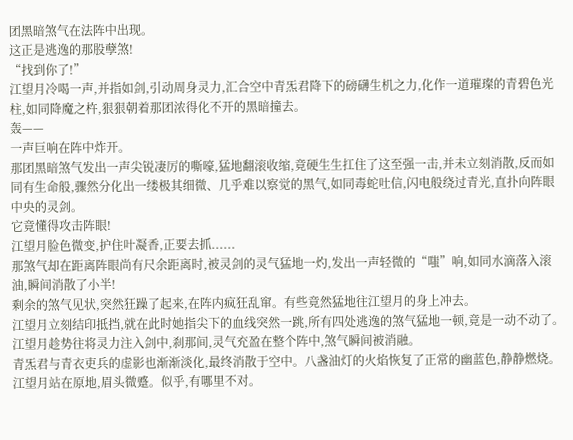团黑暗煞气在法阵中出现。
这正是逃逸的那股孽煞!
“找到你了!”
江望月冷喝一声,并指如剑,引动周身灵力,汇合空中青炁君降下的磅礴生机之力,化作一道璀璨的青碧色光柱,如同降魔之杵,狠狠朝着那团浓得化不开的黑暗撞去。
轰——
一声巨响在阵中炸开。
那团黑暗煞气发出一声尖锐凄厉的嘶嚎,猛地翻滚收缩,竟硬生生扛住了这至强一击,并未立刻消散,反而如同有生命般,骤然分化出一缕极其细微、几乎难以察觉的黑气,如同毒蛇吐信,闪电般绕过青光,直扑向阵眼中央的灵剑。
它竟懂得攻击阵眼!
江望月脸色微变,护住叶凝香,正要去抓......
那煞气却在距离阵眼尚有尺余距离时,被灵剑的灵气猛地一灼,发出一声轻微的“嗤”响,如同水滴落入滚油,瞬间消散了小半!
剩余的煞气见状,突然狂躁了起来,在阵内疯狂乱窜。有些竟然猛地往江望月的身上冲去。
江望月立刻结印抵挡,就在此时她指尖下的血线突然一跳,所有四处逃逸的煞气猛地一顿,竟是一动不动了。
江望月趁势往将灵力注入剑中,刹那间,灵气充盈在整个阵中,煞气瞬间被消融。
青炁君与青衣吏兵的虚影也渐渐淡化,最终消散于空中。八盏油灯的火焰恢复了正常的幽蓝色,静静燃烧。
江望月站在原地,眉头微蹙。似乎,有哪里不对。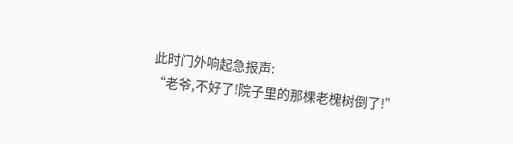此时门外响起急报声:
“老爷,不好了!院子里的那棵老槐树倒了!”